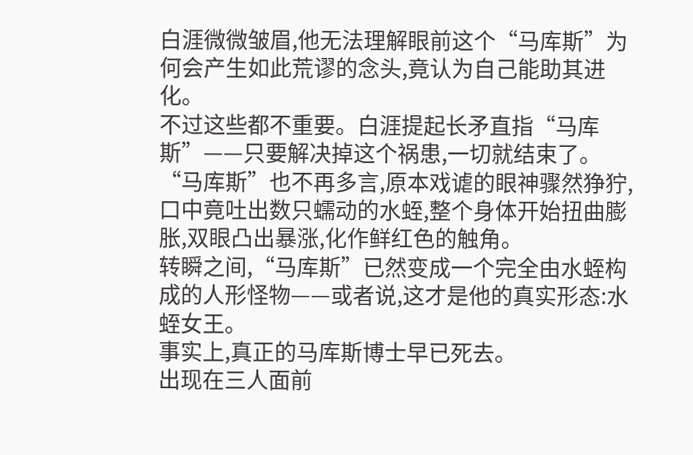白涯微微皱眉,他无法理解眼前这个“马库斯”为何会产生如此荒谬的念头,竟认为自己能助其进化。
不过这些都不重要。白涯提起长矛直指“马库斯”——只要解决掉这个祸患,一切就结束了。
“马库斯”也不再多言,原本戏谑的眼神骤然狰狞,口中竟吐出数只蠕动的水蛭,整个身体开始扭曲膨胀,双眼凸出暴涨,化作鲜红色的触角。
转瞬之间,“马库斯”已然变成一个完全由水蛭构成的人形怪物——或者说,这才是他的真实形态:水蛭女王。
事实上,真正的马库斯博士早已死去。
出现在三人面前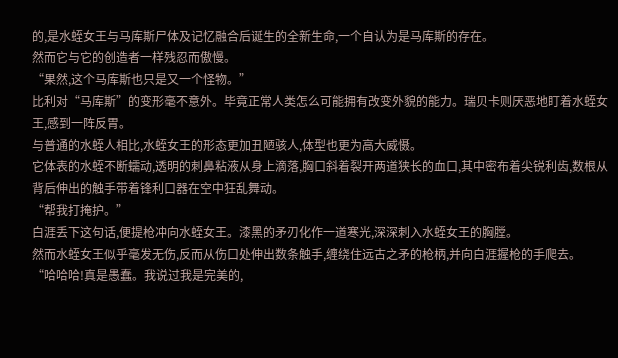的,是水蛭女王与马库斯尸体及记忆融合后诞生的全新生命,一个自认为是马库斯的存在。
然而它与它的创造者一样残忍而傲慢。
“果然,这个马库斯也只是又一个怪物。”
比利对“马库斯”的变形毫不意外。毕竟正常人类怎么可能拥有改变外貌的能力。瑞贝卡则厌恶地盯着水蛭女王,感到一阵反胃。
与普通的水蛭人相比,水蛭女王的形态更加丑陋骇人,体型也更为高大威慑。
它体表的水蛭不断蠕动,透明的刺鼻粘液从身上滴落,胸口斜着裂开两道狭长的血口,其中密布着尖锐利齿,数根从背后伸出的触手带着锋利口器在空中狂乱舞动。
“帮我打掩护。”
白涯丢下这句话,便提枪冲向水蛭女王。漆黑的矛刃化作一道寒光,深深刺入水蛭女王的胸膛。
然而水蛭女王似乎毫发无伤,反而从伤口处伸出数条触手,缠绕住远古之矛的枪柄,并向白涯握枪的手爬去。
“哈哈哈!真是愚蠢。我说过我是完美的,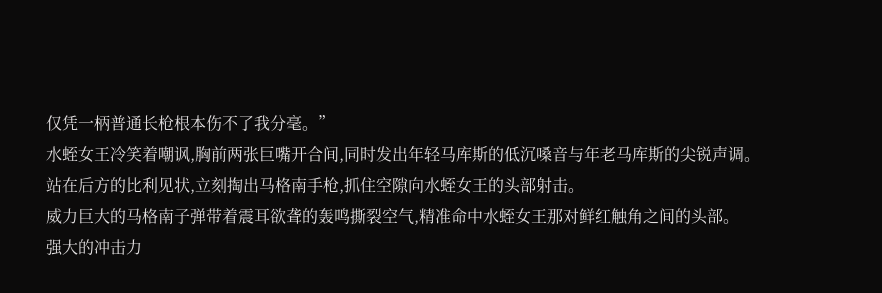仅凭一柄普通长枪根本伤不了我分毫。”
水蛭女王冷笑着嘲讽,胸前两张巨嘴开合间,同时发出年轻马库斯的低沉嗓音与年老马库斯的尖锐声调。
站在后方的比利见状,立刻掏出马格南手枪,抓住空隙向水蛭女王的头部射击。
威力巨大的马格南子弹带着震耳欲聋的轰鸣撕裂空气,精准命中水蛭女王那对鲜红触角之间的头部。
强大的冲击力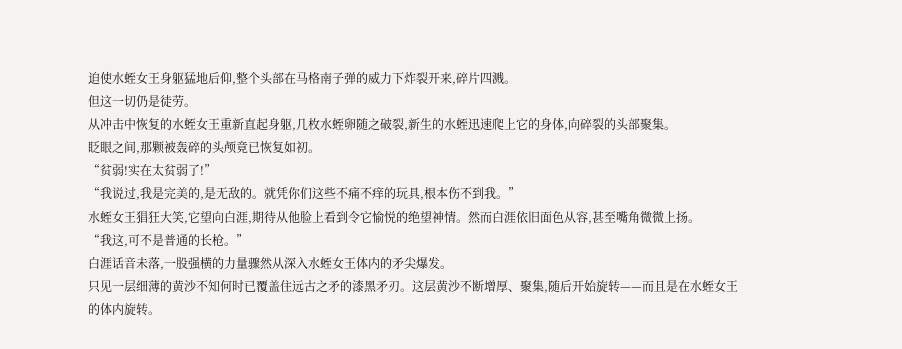迫使水蛭女王身躯猛地后仰,整个头部在马格南子弹的威力下炸裂开来,碎片四溅。
但这一切仍是徒劳。
从冲击中恢复的水蛭女王重新直起身躯,几枚水蛭卵随之破裂,新生的水蛭迅速爬上它的身体,向碎裂的头部聚集。
眨眼之间,那颗被轰碎的头颅竟已恢复如初。
“贫弱!实在太贫弱了!”
“我说过,我是完美的,是无敌的。就凭你们这些不痛不痒的玩具,根本伤不到我。”
水蛭女王猖狂大笑,它望向白涯,期待从他脸上看到令它愉悦的绝望神情。然而白涯依旧面色从容,甚至嘴角微微上扬。
“我这,可不是普通的长枪。”
白涯话音未落,一股强横的力量骤然从深入水蛭女王体内的矛尖爆发。
只见一层细薄的黄沙不知何时已覆盖住远古之矛的漆黑矛刃。这层黄沙不断增厚、聚集,随后开始旋转——而且是在水蛭女王的体内旋转。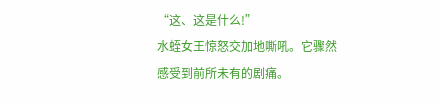“这、这是什么!”
水蛭女王惊怒交加地嘶吼。它骤然感受到前所未有的剧痛。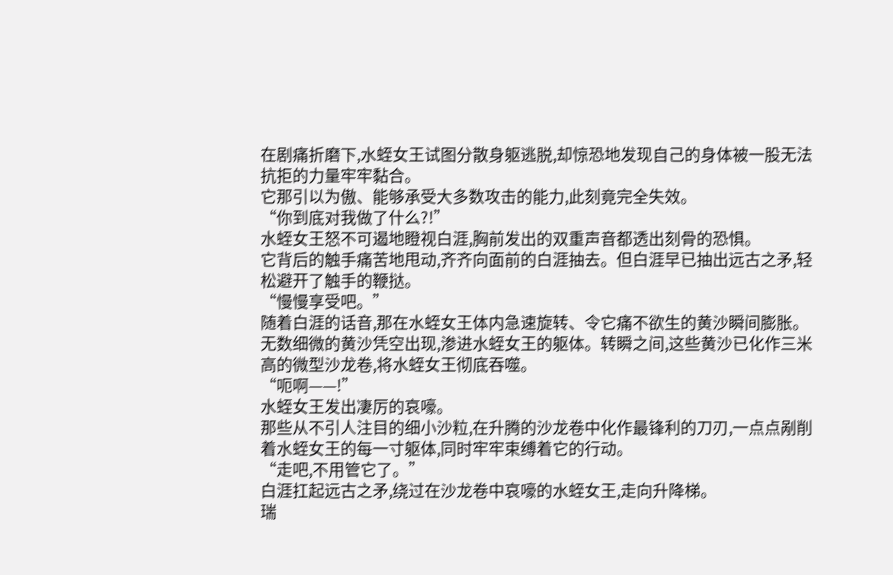在剧痛折磨下,水蛭女王试图分散身躯逃脱,却惊恐地发现自己的身体被一股无法抗拒的力量牢牢黏合。
它那引以为傲、能够承受大多数攻击的能力,此刻竟完全失效。
“你到底对我做了什么?!”
水蛭女王怒不可遏地瞪视白涯,胸前发出的双重声音都透出刻骨的恐惧。
它背后的触手痛苦地甩动,齐齐向面前的白涯抽去。但白涯早已抽出远古之矛,轻松避开了触手的鞭挞。
“慢慢享受吧。”
随着白涯的话音,那在水蛭女王体内急速旋转、令它痛不欲生的黄沙瞬间膨胀。
无数细微的黄沙凭空出现,渗进水蛭女王的躯体。转瞬之间,这些黄沙已化作三米高的微型沙龙卷,将水蛭女王彻底吞噬。
“呃啊——!”
水蛭女王发出凄厉的哀嚎。
那些从不引人注目的细小沙粒,在升腾的沙龙卷中化作最锋利的刀刃,一点点剐削着水蛭女王的每一寸躯体,同时牢牢束缚着它的行动。
“走吧,不用管它了。”
白涯扛起远古之矛,绕过在沙龙卷中哀嚎的水蛭女王,走向升降梯。
瑞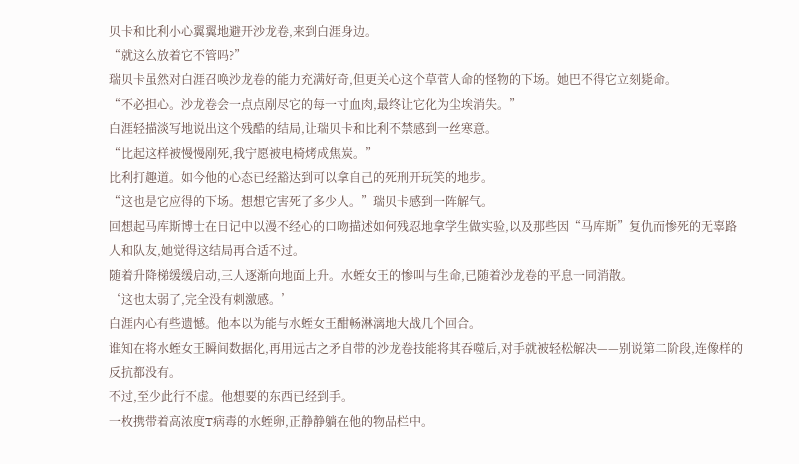贝卡和比利小心翼翼地避开沙龙卷,来到白涯身边。
“就这么放着它不管吗?”
瑞贝卡虽然对白涯召唤沙龙卷的能力充满好奇,但更关心这个草菅人命的怪物的下场。她巴不得它立刻毙命。
“不必担心。沙龙卷会一点点剐尽它的每一寸血肉,最终让它化为尘埃消失。”
白涯轻描淡写地说出这个残酷的结局,让瑞贝卡和比利不禁感到一丝寒意。
“比起这样被慢慢剐死,我宁愿被电椅烤成焦炭。”
比利打趣道。如今他的心态已经豁达到可以拿自己的死刑开玩笑的地步。
“这也是它应得的下场。想想它害死了多少人。”瑞贝卡感到一阵解气。
回想起马库斯博士在日记中以漫不经心的口吻描述如何残忍地拿学生做实验,以及那些因“马库斯”复仇而惨死的无辜路人和队友,她觉得这结局再合适不过。
随着升降梯缓缓启动,三人逐渐向地面上升。水蛭女王的惨叫与生命,已随着沙龙卷的平息一同消散。
‘这也太弱了,完全没有刺激感。’
白涯内心有些遗憾。他本以为能与水蛭女王酣畅淋漓地大战几个回合。
谁知在将水蛭女王瞬间数据化,再用远古之矛自带的沙龙卷技能将其吞噬后,对手就被轻松解决——别说第二阶段,连像样的反抗都没有。
不过,至少此行不虚。他想要的东西已经到手。
一枚携带着高浓度T病毒的水蛭卵,正静静躺在他的物品栏中。